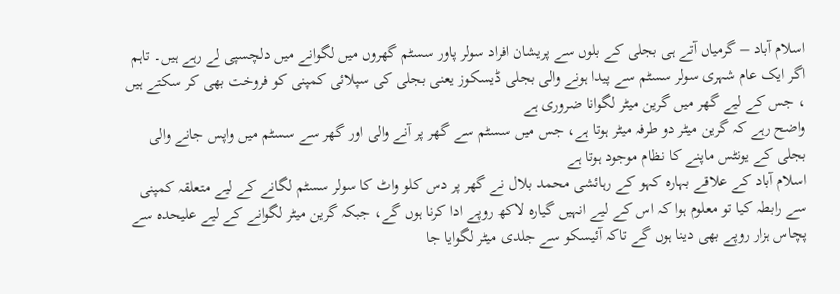اسلام آباد – گرمیاں آتے ہی بجلی کے بلوں سے پریشان افراد سولر پاور سسٹم گھروں میں لگوانے میں دلچسپی لے رہے ہیں۔ تاہم اگر ایک عام شہری سولر سسٹم سے پیدا ہونے والی بجلی ڈیسکوز یعنی بجلی کی سپلائی کمپنی کو فروخت بھی کر سکتے ہیں ، جس کے لیے گھر میں گرین میٹر لگوانا ضروری ہے
واضح رہے کہ گرین میٹر دو طرفہ میٹر ہوتا ہے، جس میں سسٹم سے گھر پر آنے والی اور گھر سے سسٹم میں واپس جانے والی بجلی کے یونٹس ماپنے کا نظام موجود ہوتا ہے
اسلام آباد کے علاقے بہارہ کہو کے رہائشی محمد بلال نے گھر پر دس کلو واٹ کا سولر سسٹم لگانے کے لیے متعلقہ کمپنی سے رابطہ کیا تو معلوم ہوا کہ اس کے لیے انہیں گیارہ لاکھ روپے ادا کرنا ہوں گے، جبکہ گرین میٹر لگوانے کے لیے علیحدہ سے پچاس ہزار روپے بھی دینا ہوں گے تاکہ آئیسکو سے جلدی میٹر لگوایا جا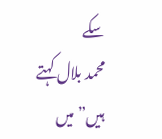سکے
محمد بلال کہتے ہیں”میں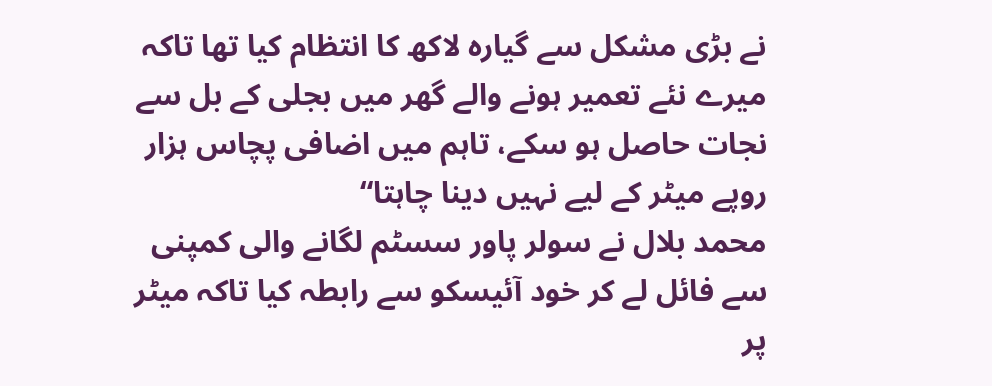نے بڑی مشکل سے گیارہ لاکھ کا انتظام کیا تھا تاکہ میرے نئے تعمیر ہونے والے گھر میں بجلی کے بل سے نجات حاصل ہو سکے، تاہم میں اضافی پچاس ہزار روپے میٹر کے لیے نہیں دینا چاہتا“
محمد بلال نے سولر پاور سسٹم لگانے والی کمپنی سے فائل لے کر خود آئیسکو سے رابطہ کیا تاکہ میٹر پر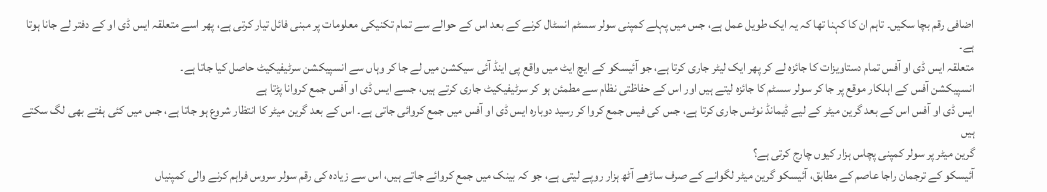اضافی رقم بچا سکیں۔ تاہم ان کا کہنا تھا کہ یہ ایک طویل عمل ہے، جس میں پہلے کمپنی سولر سسٹم انسٹال کرنے کے بعد اس کے حوالے سے تمام تکنیکی معلومات پر مبنی فائل تیار کرتی ہے، پھر اسے متعلقہ ایس ڈی او کے دفتر لے جانا ہوتا ہے۔
متعلقہ ایس ڈی او آفس تمام دستاویزات کا جائزہ لے کر پھر ایک لیٹر جاری کرتا ہے، جو آئیسکو کے ایچ ایٹ میں واقع پی اینڈ آئی سیکشن میں لے جا کر وہاں سے انسپیکشن سرٹیفیکیٹ حاصل کیا جاتا ہے۔
انسپیکشن آفس کے اہلکار موقع پر جا کر سولر سسٹم کا جائزہ لیتے ہیں اور اس کے حفاظتی نظام سے مطمئن ہو کر سرٹیفیکیٹ جاری کرتے ہیں، جسے ایس ڈی او آفس جمع کروانا پڑتا ہے
ایس ڈی او آفس اس کے بعد گرین میٹر کے لیے ڈیمانڈ نوٹس جاری کرتا ہے، جس کی فیس جمع کروا کر رسید دوبارہ ایس ڈی او آفس میں جمع کروائی جاتی ہے۔ اس کے بعد گرین میٹر کا انتظار شروع ہو جاتا ہے، جس میں کئی ہفتے بھی لگ سکتے ہیں
گرین میٹر پر سولر کمپنی پچاس ہزار کیوں چارج کرتی ہے؟
آئیسکو کے ترجمان راجا عاصم کے مطابق، آئیسکو گرین میٹر لگوانے کے صرف ساڑھے آٹھ ہزار روپے لیتی ہے، جو کہ بینک میں جمع کروائے جاتے ہیں، اس سے زیادہ کی رقم سولر سروس فراہم کرنے والی کمپنیاں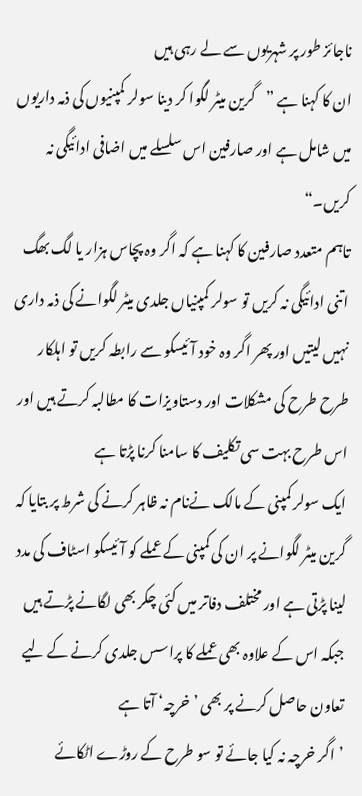ناجائز طور پر شہریوں سے لے رہی ہیں
ان کا کہنا ہے ”گرین میٹر لگوا کر دینا سولر کمپنیوں کی ذمہ داریوں میں شامل ہے اور صارفین اس سلسلے میں اضافی ادائیگی نہ کریں۔“
تاہم متعدد صارفین کا کہنا ہے کہ اگر وہ پچاس ہزار یا لگ بھگ اتنی ادائیگی نہ کریں تو سولر کمپنیاں جلدی میٹر لگوانے کی ذمہ داری نہیں لیتیں اور پھر اگر وہ خود آئیسکو سے رابطہ کریں تو اہلکار طرح طرح کی مشکلات اور دستاویزات کا مطالبہ کرتے ہیں اور اس طرح بہت سی تکلیف کا سامنا کرنا پڑتا ہے
ایک سولر کمپنی کے مالک نےنام نہ ظاہر کرنے کی شرط پر بتایا کہ گرین میٹر لگوانے پر ان کی کمپنی کے عملے کو آئیسکو اسٹاف کی مدد لینا پڑتی ہے اور مختلف دفاتر میں کئی چکر بھی لگانے پڑتے ہیں جبکہ اس کے علاوہ بھی عملے کا پراسس جلدی کرنے کے لیے تعاون حاصل کرنے پر بھی ’خرچہ‘ آتا ہے
’اگر خرچہ نہ کیا جائے تو سو طرح کے روڑے اٹکائے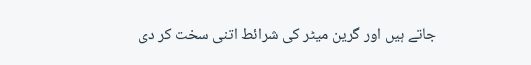جاتے ہیں اور گرین میٹر کی شرائط اتنی سخت کر دی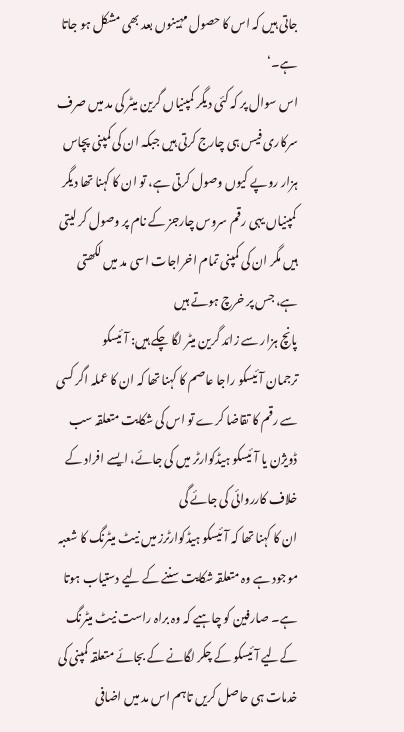جاتی ہیں کہ اس کا حصول مہینوں بعد بھی مشکل ہو جاتا ہے۔‘
اس سوال پر کہ کئی دیگر کمپنیاں گرین میٹر کی مد میں صرف سرکاری فیس ہی چارج کرتی ہیں جبکہ ان کی کمپنی پچاس ہزار روپے کیوں وصول کرتی ہے، تو ان کا کہنا تھا دیگر کمپنیاں یہی رقم سروس چارجز کے نام پر وصول کر لیتی ہیں مگر ان کی کمپنی تمام اخراجات اسی مد میں لکھتی ہے، جس پر خرچ ہوتے ہیں
پانچ ہزار سے زائد گرین میٹر لگا چکے ہیں: آئیسکو
ترجمان آئیسکو راجا عاصم کا کہنا تھا کہ ان کا عملہ اگر کسی سے رقم کا تقاضا کرے تو اس کی شکایت متعلقہ سب ڈویژن یا آئیسکو ہیڈکوارٹر میں کی جائے، ایسے افراد کے خلاف کارروائی کی جائے گی
ان کا کہنا تھا کہ آئیسکو ہیڈکوارٹرز میں نیٹ میٹرنگ کا شعبہ موجود ہے وہ متعلقہ شکایت سننے کے لیے دستیاب ہوتا ہے۔ صارفین کو چاہیے کہ وہ براہ راست نیٹ میٹرنگ کےلیے آئیسکو کے چکر لگانے کے بجائے متعلقہ کمپنی کی خدمات ہی حاصل کریں تاہم اس مد میں اضافی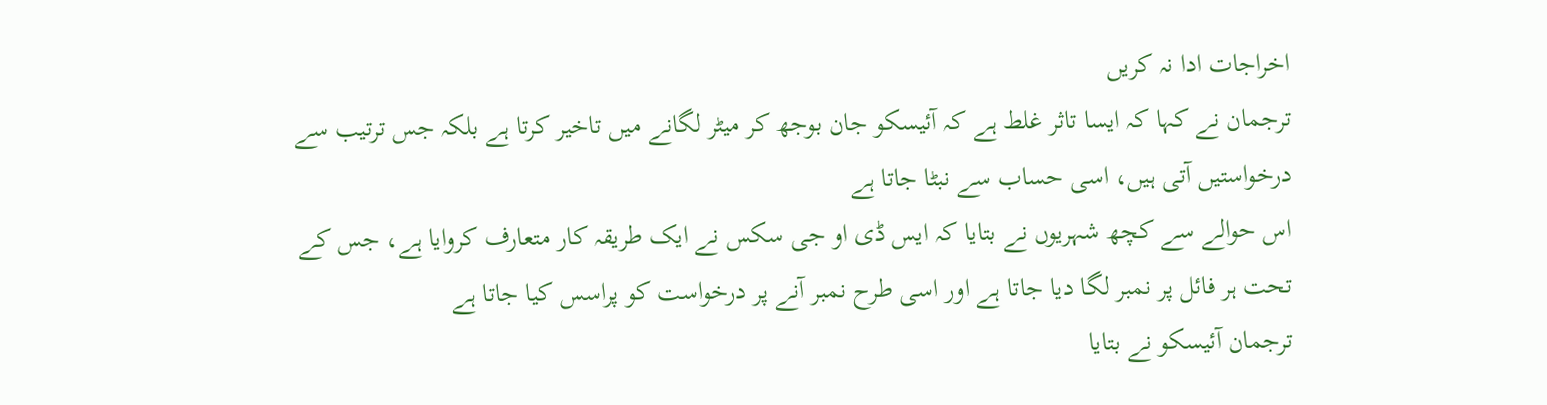اخراجات ادا نہ کریں
ترجمان نے کہا کہ ایسا تاثر غلط ہے کہ آئیسکو جان بوجھ کر میٹر لگانے میں تاخیر کرتا ہے بلکہ جس ترتیب سے درخواستیں آتی ہیں، اسی حساب سے نبٹا جاتا ہے
اس حوالے سے کچھ شہریوں نے بتایا کہ ایس ڈی او جی سکس نے ایک طریقہ کار متعارف کروایا ہے، جس کے تحت ہر فائل پر نمبر لگا دیا جاتا ہے اور اسی طرح نمبر آنے پر درخواست کو پراسس کیا جاتا ہے
ترجمان آئیسکو نے بتایا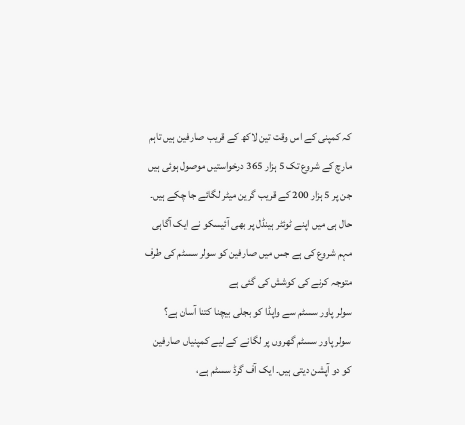کہ کمپنی کے اس وقت تین لاکھ کے قریب صارفین ہیں تاہم مارچ کے شروع تک 5 ہزار 365 درخواستیں موصول ہوئی ہیں جن پر 5 ہزار 200 کے قریب گرین میٹر لگائے جا چکے ہیں۔
حال ہی میں اپنے ٹوئٹر ہینڈل پر بھی آئیسکو نے ایک آگاہی مہم شروع کی ہے جس میں صارفین کو سولر سسٹم کی طرف متوجہ کرنے کی کوشش کی گئی ہے
سولر پاور سسٹم سے واپڈا کو بجلی بیچنا کتنا آسان ہے؟
سولر پاور سسٹم گھروں پر لگانے کے لیے کمپنیاں صارفین کو دو آپشن دیتی ہیں۔ ایک آف گرڈ سسٹم ہے،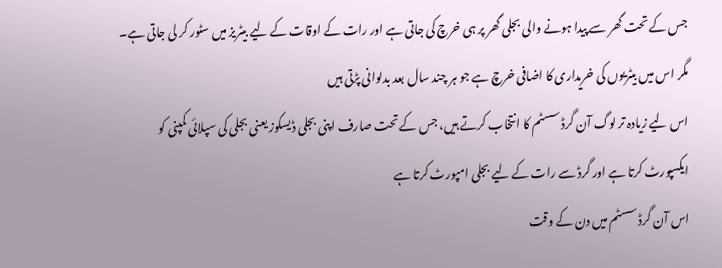جس کے تحت گھر سے پیدا ہونے والی بجلی گھر پر ہی خرچ کی جاتی ہے اور رات کے اوقات کے لیے بیٹریز میں سٹور کر لی جاتی ہے۔ مگر اس میں بیٹریوں کی خریداری کا اضافی خرچ ہے جو ہر چند سال بعد بدلوانی پڑتی ہیں
اس لیے زیادہ تر لوگ آن گرڈ سسٹم کا انتخاب کرتے ہیں، جس کے تحت صارف اپنی بجلی ڈیسکوز یعنی بجلی کی سپلائی کمپنی کو ایکسپورٹ کرتا ہے اور گرڈ سے رات کے لیے بجلی امپورٹ کرتا ہے
اس آن گرڈ سسٹم میں دن کے وقت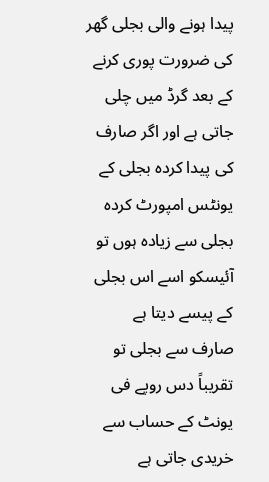پیدا ہونے والی بجلی گھر کی ضرورت پوری کرنے کے بعد گرڈ میں چلی جاتی ہے اور اگر صارف کی پیدا کردہ بجلی کے یونٹس امپورٹ کردہ بجلی سے زیادہ ہوں تو آئیسکو اسے اس بجلی کے پیسے دیتا ہے
صارف سے بجلی تو تقریباً دس روپے فی یونٹ کے حساب سے خریدی جاتی ہے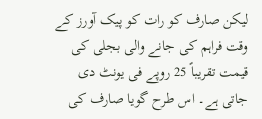لیکن صارف کو رات کو پیک آورز کے وقت فراہم کی جانے والی بجلی کی قیمت تقریباً 25 روپے فی یونٹ دی جاتی ہے۔ اس طرح گویا صارف کی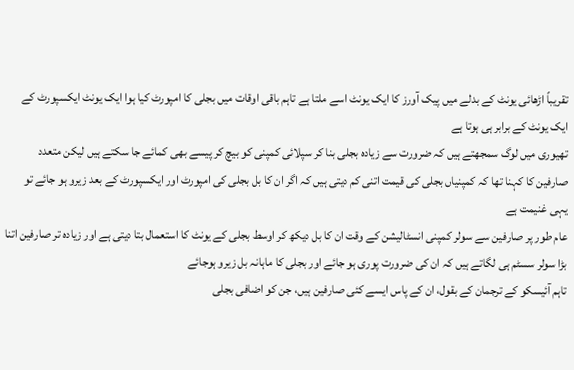تقریباً اڑھائی یونٹ کے بدلے میں پیک آورز کا ایک یونٹ اسے ملتا ہے تاہم باقی اوقات میں بجلی کا امپورٹ کیا ہوا ایک یونٹ ایکسپورٹ کے ایک یونٹ کے برابر ہی ہوتا ہے
تھیوری میں لوگ سمجھتے ہیں کہ ضرورت سے زیادہ بجلی بنا کر سپلائی کمپنی کو بیچ کر پیسے بھی کمائے جا سکتے ہیں لیکن متعدد صارفین کا کہنا تھا کہ کمپنیاں بجلی کی قیمت اتنی کم دیتی ہیں کہ اگر ان کا بل بجلی کی امپورٹ اور ایکسپورٹ کے بعد زیرو ہو جائے تو یہی غنیمت ہے
عام طور پر صارفین سے سولر کمپنی انسٹالیشن کے وقت ان کا بل دیکھ کر اوسط بجلی کے یونٹ کا استعمال بتا دیتی ہے اور زیادہ تر صارفین اتنا بڑا سولر سسٹم ہی لگاتے ہیں کہ ان کی ضرورت پوری ہو جائے اور بجلی کا ماہانہ بل زیرو ہوجائے
تاہم آئیسکو کے ترجمان کے بقول، ان کے پاس ایسے کئی صارفین ہیں، جن کو اضافی بجلی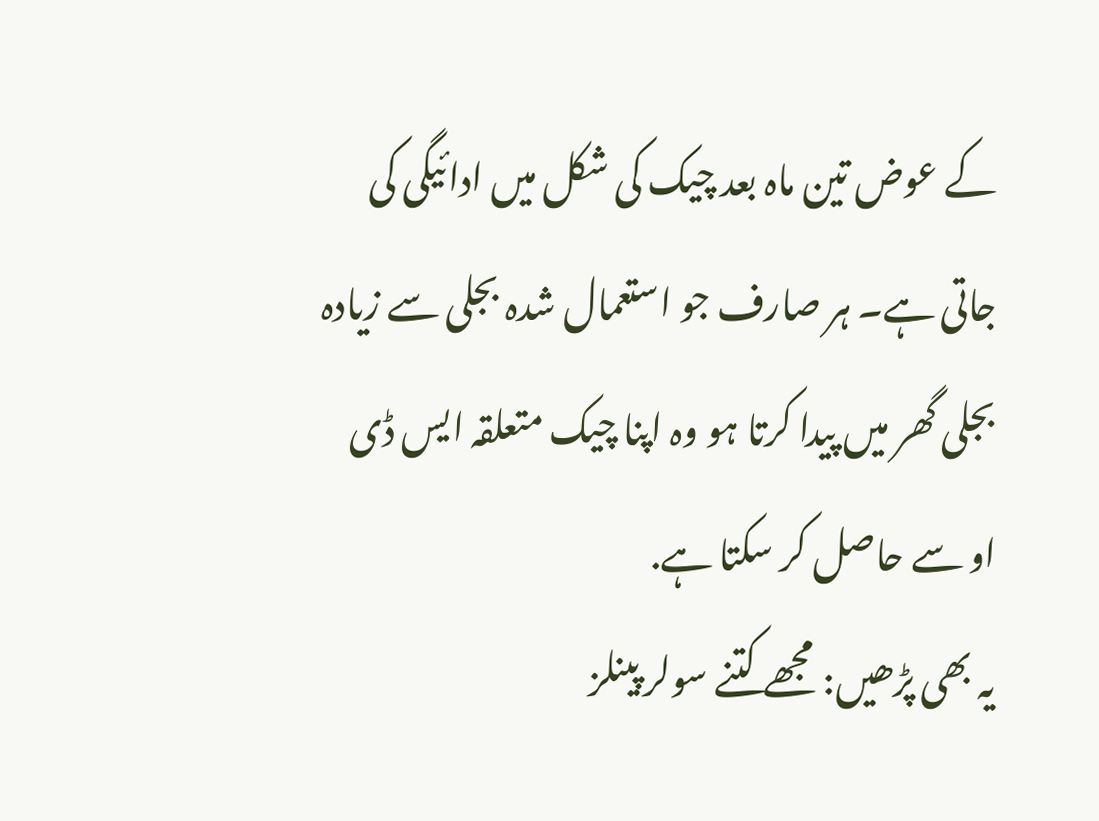کے عوض تین ماہ بعد چیک کی شکل میں ادائیگی کی جاتی ہے۔ ہر صارف جو استعمال شدہ بجلی سے زیادہ بجلی گھر میں پیدا کرتا ہو وہ اپنا چیک متعلقہ ایس ڈی او سے حاصل کر سکتا ہے.
یہ بھی پڑھیں: مجھے کتنے سولر پینلز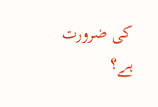کی ضرورت ہے؟